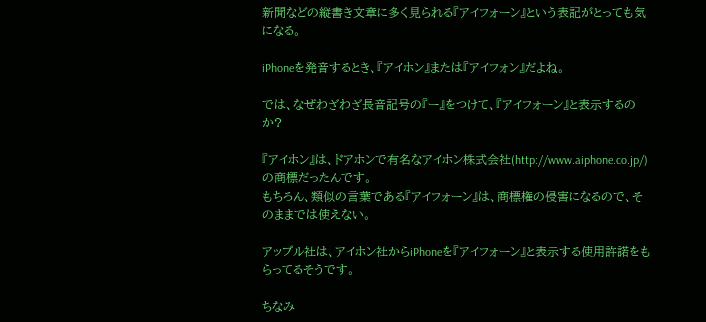新聞などの縦書き文章に多く見られる『アイフォーン』という表記がとっても気になる。

iPhoneを発音するとき、『アイホン』または『アイフォン』だよね。

では、なぜわざわざ長音記号の『ー』をつけて、『アイフォーン』と表示するのか?

『アイホン』は、ドアホンで有名なアイホン株式会社(http://www.aiphone.co.jp/)の商標だったんです。
もちろん、類似の言葉である『アイフォーン』は、商標権の侵害になるので、そのままでは使えない。

アップル社は、アイホン社からiPhoneを『アイフォーン』と表示する使用許諾をもらってるそうです。

ちなみ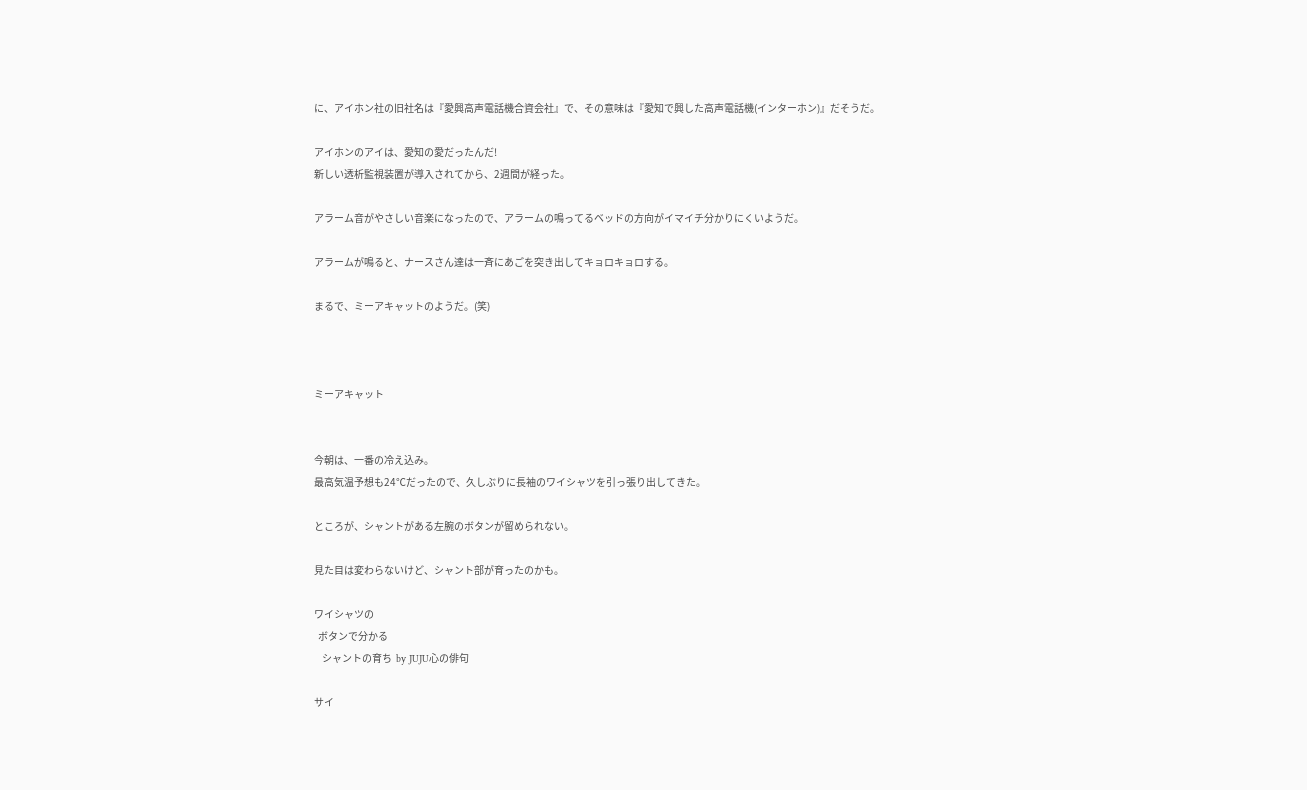に、アイホン社の旧社名は『愛興高声電話機合資会社』で、その意味は『愛知で興した高声電話機(インターホン)』だそうだ。

アイホンのアイは、愛知の愛だったんだ!
新しい透析監視装置が導入されてから、2週間が経った。

アラーム音がやさしい音楽になったので、アラームの鳴ってるベッドの方向がイマイチ分かりにくいようだ。

アラームが鳴ると、ナースさん達は一斉にあごを突き出してキョロキョロする。

まるで、ミーアキャットのようだ。(笑)



ミーアキャット


今朝は、一番の冷え込み。
最高気温予想も24℃だったので、久しぶりに長袖のワイシャツを引っ張り出してきた。

ところが、シャントがある左腕のボタンが留められない。

見た目は変わらないけど、シャント部が育ったのかも。

ワイシャツの
  ボタンで分かる
    シャントの育ち  by JUJU心の俳句

サイ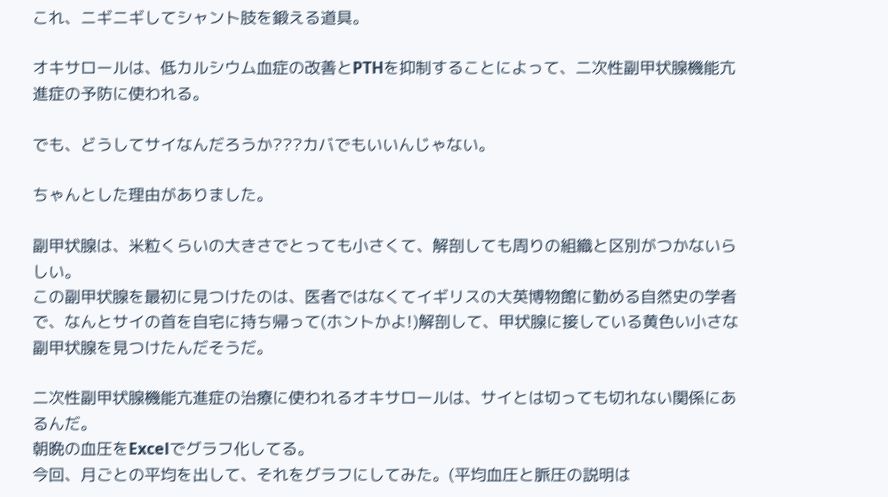これ、ニギニギしてシャント肢を鍛える道具。

オキサロールは、低カルシウム血症の改善とPTHを抑制することによって、二次性副甲状腺機能亢進症の予防に使われる。

でも、どうしてサイなんだろうか???カバでもいいんじゃない。

ちゃんとした理由がありました。

副甲状腺は、米粒くらいの大きさでとっても小さくて、解剖しても周りの組織と区別がつかないらしい。
この副甲状腺を最初に見つけたのは、医者ではなくてイギリスの大英博物館に勤める自然史の学者で、なんとサイの首を自宅に持ち帰って(ホントかよ!)解剖して、甲状腺に接している黄色い小さな副甲状腺を見つけたんだそうだ。

二次性副甲状腺機能亢進症の治療に使われるオキサロールは、サイとは切っても切れない関係にあるんだ。
朝晩の血圧をExcelでグラフ化してる。
今回、月ごとの平均を出して、それをグラフにしてみた。(平均血圧と脈圧の説明は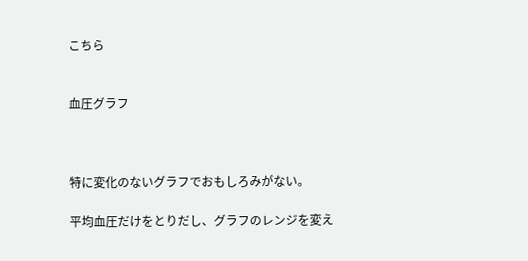こちら


血圧グラフ



特に変化のないグラフでおもしろみがない。

平均血圧だけをとりだし、グラフのレンジを変え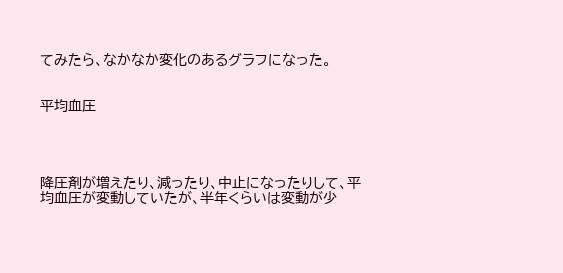てみたら、なかなか変化のあるグラフになった。


平均血圧




降圧剤が増えたり、減ったり、中止になったりして、平均血圧が変動していたが、半年くらいは変動が少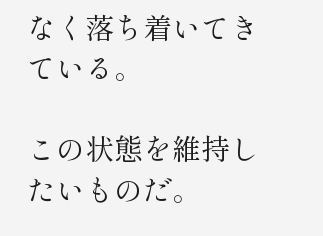なく落ち着いてきている。

この状態を維持したいものだ。